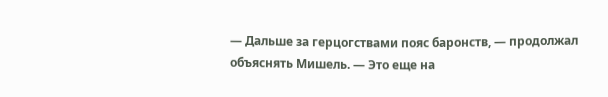— Дальше за герцогствами пояс баронств, — продолжал объяснять Мишель. — Это еще на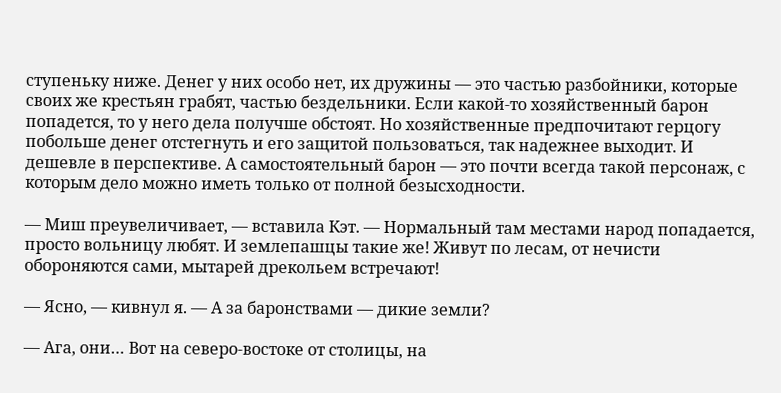ступеньку ниже. Денег у них особо нет, их дружины — это частью разбойники, которые своих же крестьян грабят, частью бездельники. Если какой-то хозяйственный барон попадется, то у него дела получше обстоят. Но хозяйственные предпочитают герцогу побольше денег отстегнуть и его защитой пользоваться, так надежнее выходит. И дешевле в перспективе. А самостоятельный барон — это почти всегда такой персонаж, с которым дело можно иметь только от полной безысходности.

— Миш преувеличивает, — вставила Кэт. — Нормальный там местами народ попадается, просто вольницу любят. И землепашцы такие же! Живут по лесам, от нечисти обороняются сами, мытарей дрекольем встречают!

— Ясно, — кивнул я. — А за баронствами — дикие земли?

— Ага, они… Вот на северо-востоке от столицы, на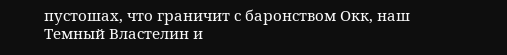пустошах, что граничит с баронством Окк, наш Темный Властелин и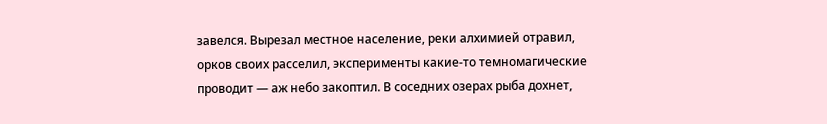завелся. Вырезал местное население, реки алхимией отравил, орков своих расселил, эксперименты какие-то темномагические проводит — аж небо закоптил. В соседних озерах рыба дохнет,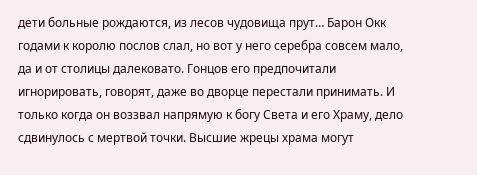дети больные рождаются, из лесов чудовища прут… Барон Окк годами к королю послов слал, но вот у него серебра совсем мало, да и от столицы далековато. Гонцов его предпочитали игнорировать, говорят, даже во дворце перестали принимать. И только когда он воззвал напрямую к богу Света и его Храму, дело сдвинулось с мертвой точки. Высшие жрецы храма могут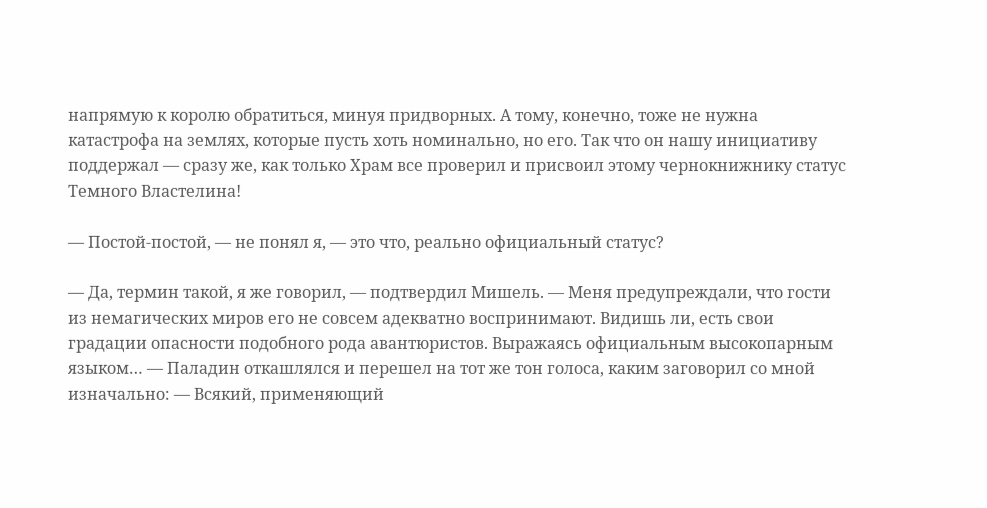напрямую к королю обратиться, минуя придворных. А тому, конечно, тоже не нужна катастрофа на землях, которые пусть хоть номинально, но его. Так что он нашу инициативу поддержал — сразу же, как только Храм все проверил и присвоил этому чернокнижнику статус Темного Властелина!

— Постой-постой, — не понял я, — это что, реально официальный статус?

— Да, термин такой, я же говорил, — подтвердил Мишель. — Меня предупреждали, что гости из немагических миров его не совсем адекватно воспринимают. Видишь ли, есть свои градации опасности подобного рода авантюристов. Выражаясь официальным высокопарным языком… — Паладин откашлялся и перешел на тот же тон голоса, каким заговорил со мной изначально: — Всякий, применяющий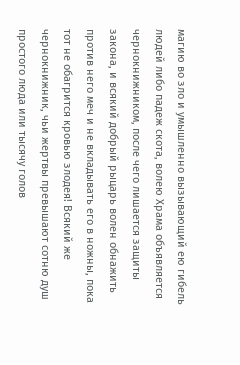магию во зло и умышленно вызывающий ею гибель людей либо падеж скота, волею Храма объявляется чернокнижником, после чего лишается защиты закона, и всякий добрый рыцарь волен обнажить против него меч и не вкладывать его в ножны, пока тот не обагрится кровью злодея! Всякий же чернокнижник, чьи жертвы превышают сотню душ простого люда или тысячу голов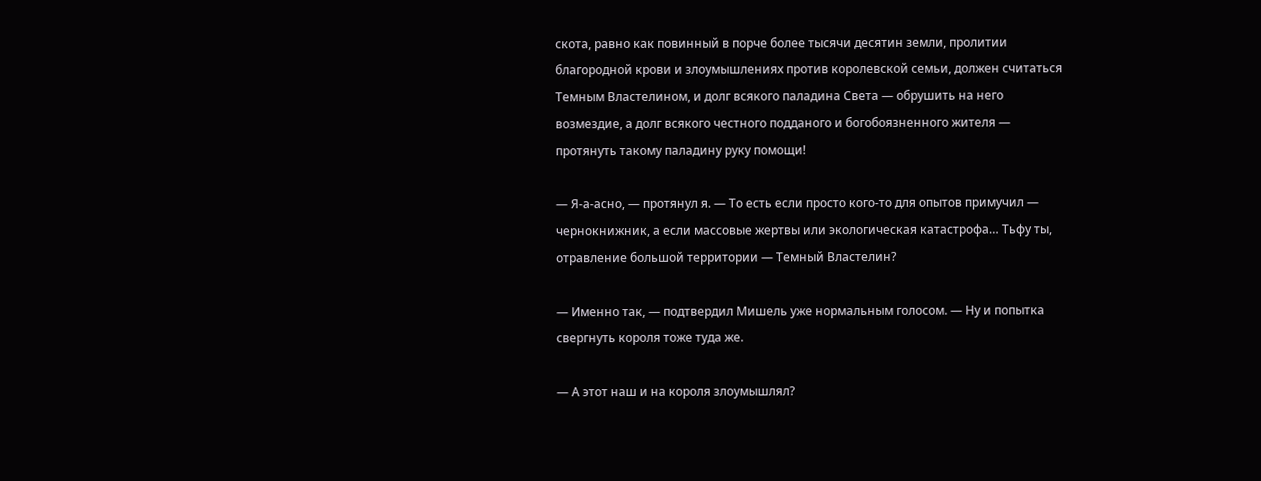скота, равно как повинный в порче более тысячи десятин земли, пролитии благородной крови и злоумышлениях против королевской семьи, должен считаться Темным Властелином, и долг всякого паладина Света — обрушить на него возмездие, а долг всякого честного подданого и богобоязненного жителя — протянуть такому паладину руку помощи!

— Я-а-асно, — протянул я. — То есть если просто кого-то для опытов примучил — чернокнижник, а если массовые жертвы или экологическая катастрофа… Тьфу ты, отравление большой территории — Темный Властелин?

— Именно так, — подтвердил Мишель уже нормальным голосом. — Ну и попытка свергнуть короля тоже туда же.

— А этот наш и на короля злоумышлял?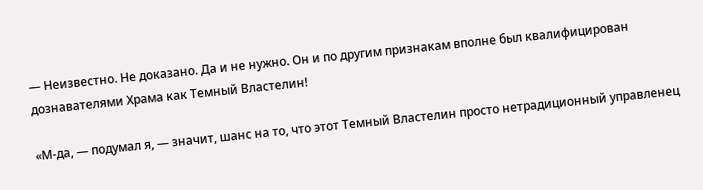— Неизвестно. Не доказано. Да и не нужно. Он и по другим признакам вполне был квалифицирован дознавателями Храма как Темный Властелин!

«М-да, — подумал я, — значит, шанс на то, что этот Темный Властелин просто нетрадиционный управленец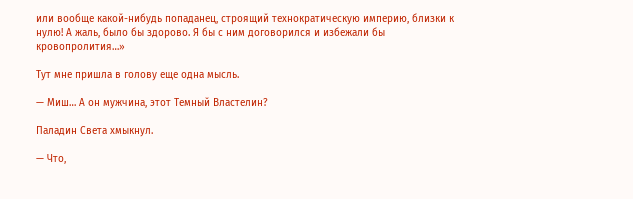или вообще какой-нибудь попаданец, строящий технократическую империю, близки к нулю! А жаль, было бы здорово. Я бы с ним договорился и избежали бы кровопролития…»

Тут мне пришла в голову еще одна мысль.

— Миш… А он мужчина, этот Темный Властелин?

Паладин Света хмыкнул.

— Что,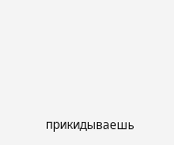прикидываешь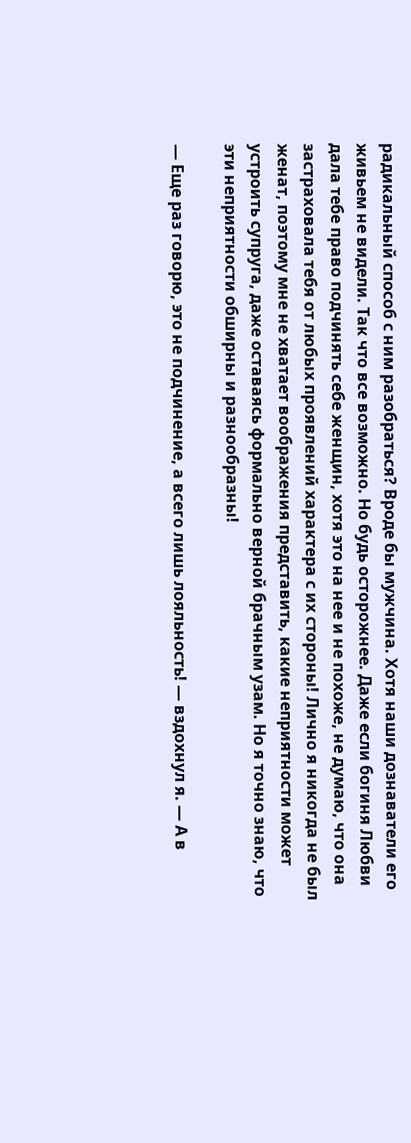радикальный способ с ним разобраться? Вроде бы мужчина. Хотя наши дознаватели его живьем не видели. Так что все возможно. Но будь осторожнее. Даже если богиня Любви дала тебе право подчинять себе женщин, хотя это на нее и не похоже, не думаю, что она застраховала тебя от любых проявлений характера с их стороны! Лично я никогда не был женат, поэтому мне не хватает воображения представить, какие неприятности может устроить супруга, даже оставаясь формально верной брачным узам. Но я точно знаю, что эти неприятности обширны и разнообразны!

— Еще раз говорю, это не подчинение, а всего лишь лояльность! — вздохнул я. — А в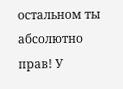остальном ты абсолютно прав! У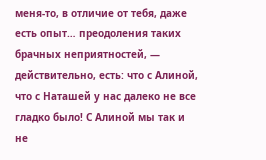меня-то, в отличие от тебя, даже есть опыт… преодоления таких брачных неприятностей, — действительно, есть: что с Алиной, что с Наташей у нас далеко не все гладко было! С Алиной мы так и не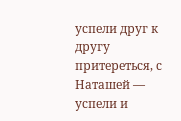успели друг к другу притереться, с Наташей — успели и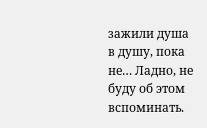зажили душа в душу, пока не… Ладно, не буду об этом вспоминать.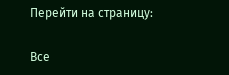Перейти на страницу:

Все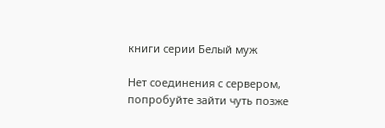книги серии Белый муж

Нет соединения с сервером, попробуйте зайти чуть позже